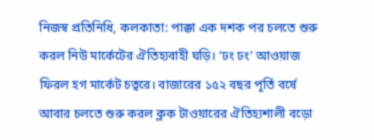নিজস্ব প্রতিনিধি, কলকাতা: পাক্কা এক দশক পর চলতে শুরু করল নিউ মার্কেটের ঐতিহ্যবাহী ঘড়ি। ‘ঢং ঢং’ আওয়াজ ফিরল হগ মার্কেট চত্বরে। বাজারের ১৫২ বছর পূর্তি বর্ষে আবার চলতে শুরু করল ক্লক টাওয়ারের ঐতিহ্যশালী বড়ো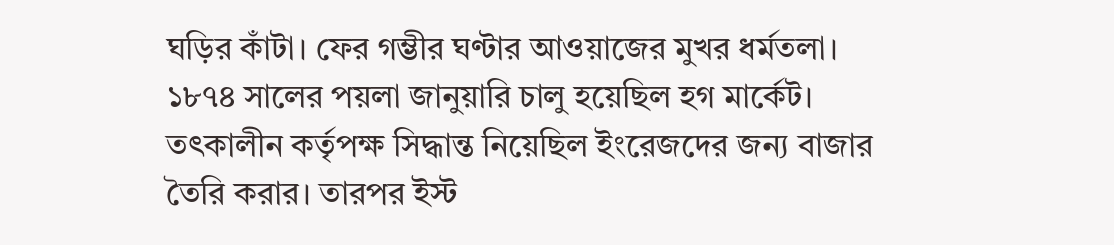ঘড়ির কাঁটা। ফের গম্ভীর ঘণ্টার আওয়াজের মুখর ধর্মতলা।
১৮৭৪ সালের পয়লা জানুয়ারি চালু হয়েছিল হগ মার্কেট। তৎকালীন কর্তৃপক্ষ সিদ্ধান্ত নিয়েছিল ইংরেজদের জন্য বাজার তৈরি করার। তারপর ইস্ট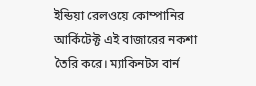ইন্ডিয়া রেলওয়ে কোম্পানির আর্কিটেক্ট এই বাজারের নকশা তৈরি করে। ম্যাকিনটস বার্ন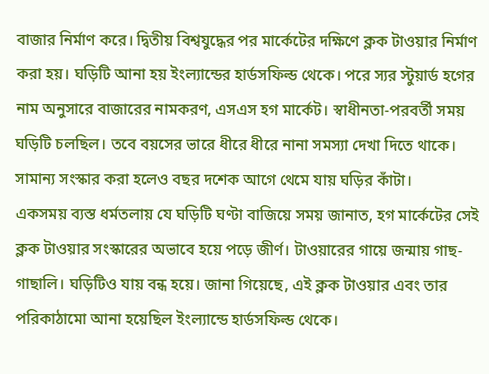বাজার নির্মাণ করে। দ্বিতীয় বিশ্বযুদ্ধের পর মার্কেটের দক্ষিণে ক্লক টাওয়ার নির্মাণ করা হয়। ঘড়িটি আনা হয় ইংল্যান্ডের হার্ডসফিল্ড থেকে। পরে স্যর স্টুয়ার্ড হগের নাম অনুসারে বাজারের নামকরণ, এসএস হগ মার্কেট। স্বাধীনতা-পরবর্তী সময় ঘড়িটি চলছিল। তবে বয়সের ভারে ধীরে ধীরে নানা সমস্যা দেখা দিতে থাকে। সামান্য সংস্কার করা হলেও বছর দশেক আগে থেমে যায় ঘড়ির কাঁটা।
একসময় ব্যস্ত ধর্মতলায় যে ঘড়িটি ঘণ্টা বাজিয়ে সময় জানাত, হগ মার্কেটের সেই ক্লক টাওয়ার সংস্কারের অভাবে হয়ে পড়ে জীর্ণ। টাওয়ারের গায়ে জন্মায় গাছ-গাছালি। ঘড়িটিও যায় বন্ধ হয়ে। জানা গিয়েছে, এই ক্লক টাওয়ার এবং তার পরিকাঠামো আনা হয়েছিল ইংল্যান্ডে হার্ডসফিল্ড থেকে।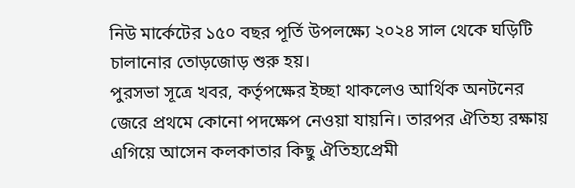নিউ মার্কেটের ১৫০ বছর পূর্তি উপলক্ষ্যে ২০২৪ সাল থেকে ঘড়িটি চালানোর তোড়জোড় শুরু হয়।
পুরসভা সূত্রে খবর, কর্তৃপক্ষের ইচ্ছা থাকলেও আর্থিক অনটনের জেরে প্রথমে কোনো পদক্ষেপ নেওয়া যায়নি। তারপর ঐতিহ্য রক্ষায় এগিয়ে আসেন কলকাতার কিছু ঐতিহ্যপ্রেমী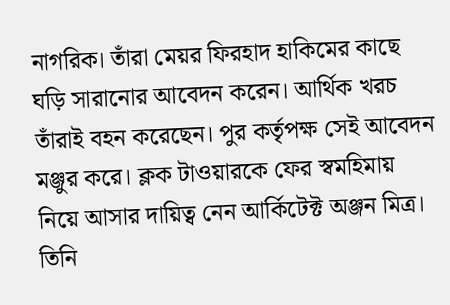নাগরিক। তাঁরা মেয়র ফিরহাদ হাকিমের কাছে ঘড়ি সারানোর আবেদন করেন। আর্থিক খরচ তাঁরাই বহন করেছেন। পুর কর্তৃপক্ষ সেই আবেদন মঞ্জুর করে। ক্লক টাওয়ারকে ফের স্বমহিমায় নিয়ে আসার দায়িত্ব নেন আর্কিটেক্ট অঞ্জন মিত্র। তিনি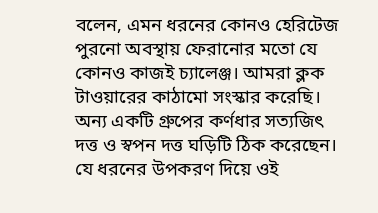বলেন, এমন ধরনের কোনও হেরিটেজ পুরনো অবস্থায় ফেরানোর মতো যে কোনও কাজই চ্যালেঞ্জ। আমরা ক্লক টাওয়ারের কাঠামো সংস্কার করেছি। অন্য একটি গ্রুপের কর্ণধার সত্যজিৎ দত্ত ও স্বপন দত্ত ঘড়িটি ঠিক করেছেন। যে ধরনের উপকরণ দিয়ে ওই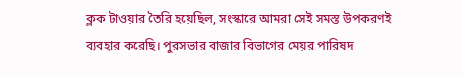ক্লক টাওয়ার তৈরি হয়েছিল, সংস্কারে আমরা সেই সমস্ত উপকরণই ব্যবহার করেছি। পুরসভার বাজার বিভাগের মেয়র পারিষদ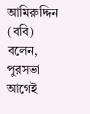আমিরুদ্দিন (ববি) বলেন, পুরসভা আগেই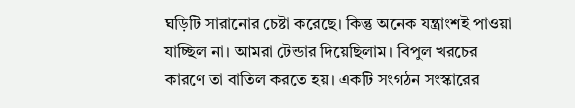ঘড়িটি সারানোর চেষ্টা করেছে। কিন্তু অনেক যন্ত্রাংশই পাওয়া যাচ্ছিল না। আমরা টেন্ডার দিয়েছিলাম। বিপুল খরচের কারণে তা বাতিল করতে হয়। একটি সংগঠন সংস্কারের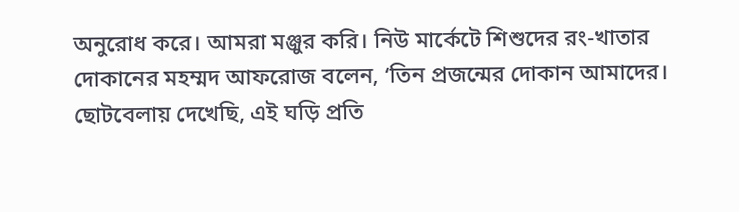অনুরোধ করে। আমরা মঞ্জুর করি। নিউ মার্কেটে শিশুদের রং-খাতার দোকানের মহম্মদ আফরোজ বলেন, ‘তিন প্রজন্মের দোকান আমাদের। ছোটবেলায় দেখেছি, এই ঘড়ি প্রতি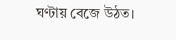ঘণ্টায় বেজে উঠত।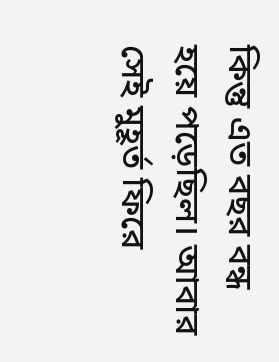কিন্তু এত বছর বন্ধ হয়ে পড়েছিল। আবার সেই মুহূর্ত ফিরে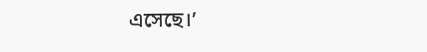এসেছে।’